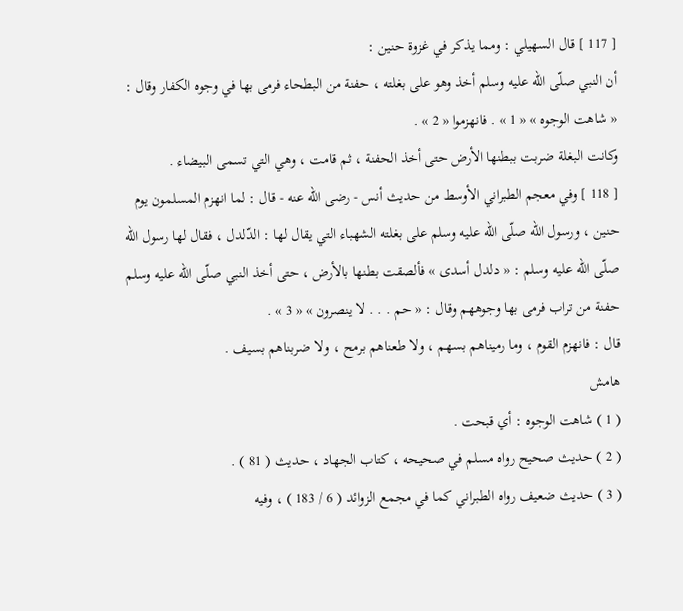[ 117 ] قال السهيلي : ومما يذكر في غزوة حنين :
أن النبي صلّى اللّه عليه وسلم أخذ وهو على بغلته ، حفنة من البطحاء فرمى بها في وجوه الكفار وقال : « شاهت الوجوه » « 1 » . فانهزموا « 2 » .
وكانت البغلة ضربت ببطنها الأرض حتى أخذ الحفنة ، ثم قامت ، وهي التي تسمى البيضاء .
[ 118 ] وفي معجم الطبراني الأوسط من حديث أنس - رضى اللّه عنه - قال : لما انهزم المسلمون يوم حنين ، ورسول اللّه صلّى اللّه عليه وسلم على بغلته الشهباء التي يقال لها : الدّلدل ، فقال لها رسول اللّه صلّى اللّه عليه وسلم : « دلدل أسدى » فألصقت بطنها بالأرض ، حتى أخذ النبي صلّى اللّه عليه وسلم حفنة من تراب فرمى بها وجوههم وقال : « حم . . . لا ينصرون » « 3 » .
قال : فانهزم القوم ، وما رميناهم بسهم ، ولا طعناهم برمح ، ولا ضربناهم بسيف .
هامش
( 1 ) شاهت الوجوه : أي قبحت .
( 2 ) حديث صحيح رواه مسلم في صحيحه ، كتاب الجهاد ، حديث ( 81 ) .
( 3 ) حديث ضعيف رواه الطبراني كما في مجمع الزوائد ( 6 / 183 ) ، وفيه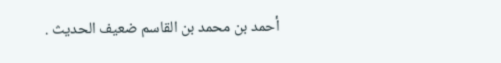أحمد بن محمد بن القاسم ضعيف الحديث .